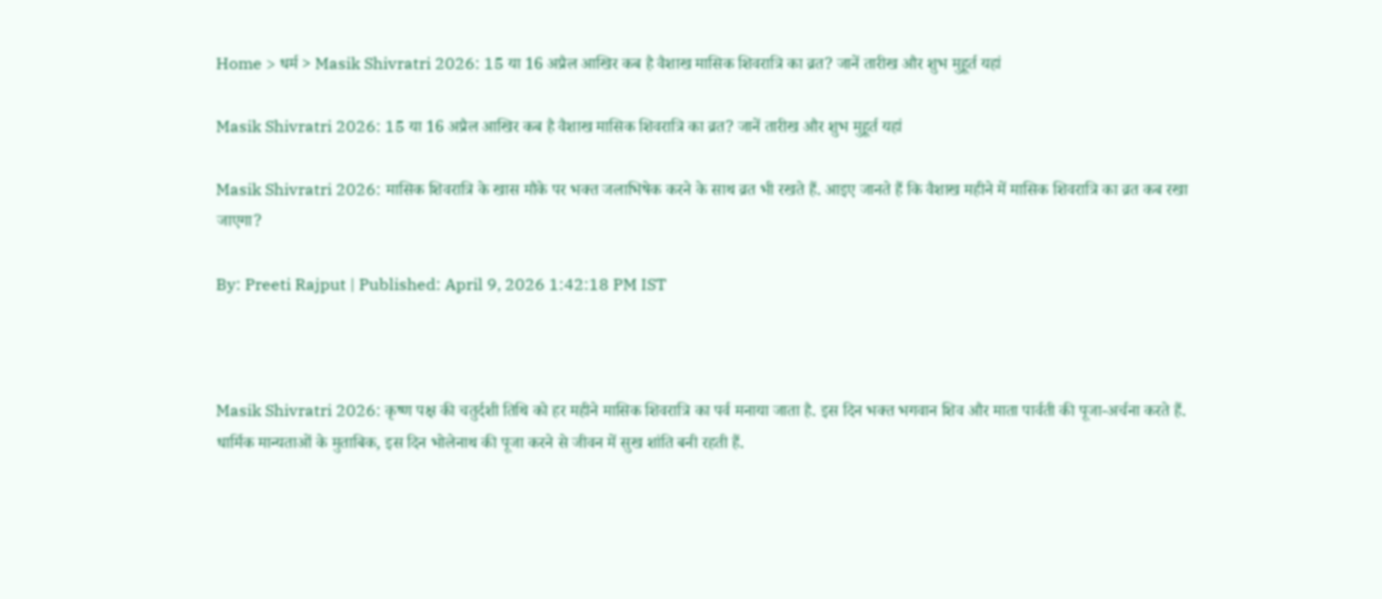Home > धर्म > Masik Shivratri 2026: 15 या 16 अप्रैल आखिर कब है वैशाख मासिक शिवरात्रि का व्रत? जानें तारीख और शुभ मुहूर्त यहां

Masik Shivratri 2026: 15 या 16 अप्रैल आखिर कब है वैशाख मासिक शिवरात्रि का व्रत? जानें तारीख और शुभ मुहूर्त यहां

Masik Shivratri 2026: मासिक शिवरात्रि के खास मौके पर भक्त जलाभिषेक करने के साथ व्रत भी रखते हैं. आइए जानते हैं कि वैशाख महीने में मासिक शिवरात्रि का व्रत कब रखा जाएगा?

By: Preeti Rajput | Published: April 9, 2026 1:42:18 PM IST



Masik Shivratri 2026: कृष्ण पक्ष की चतुर्दशी तिथि को हर महीने मासिक शिवरात्रि का पर्व मनाया जाता है. इस दिन भक्त भगवान शिव और माता पार्वती की पूजा-अर्चना करते हैं. धार्मिक मान्यताओं के मुताबिक, इस दिन भोलेनाथ की पूजा करने से जीवन में सुख शांति बनी रहती हैं.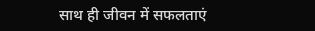साथ ही जीवन में सफलताएं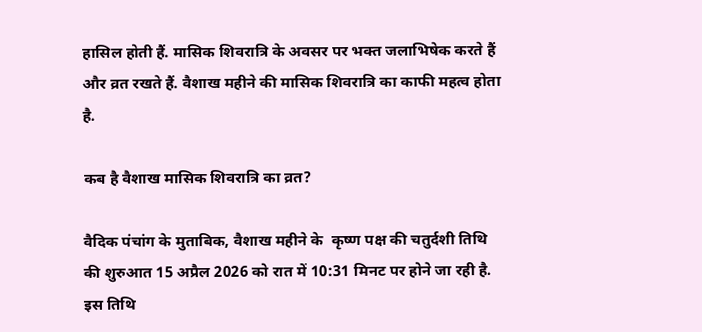हासिल होती हैं. मासिक शिवरात्रि के अवसर पर भक्त जलाभिषेक करते हैं और व्रत रखते हैं. वैशाख महीने की मासिक शिवरात्रि का काफी महत्व होता है.

कब है वैशाख मासिक शिवरात्रि का व्रत?

वैदिक पंचांग के मुताबिक, वैशाख महीने के  कृष्ण पक्ष की चतुर्दशी तिथि की शुरुआत 15 अप्रैल 2026 को रात में 10:31 मिनट पर होने जा रही है. इस तिथि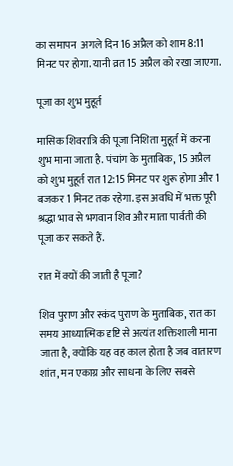का समापन  अगले दिन 16 अप्रैल को शाम 8:11 मिनट पर होगा. यानी व्रत 15 अप्रैल को रखा जाएगा.

पूजा का शुभ मुहूर्त

मासिक शिवरात्रि की पूजा निशिता मुहूर्त में करना शुभ माना जाता है. पंचांग के मुताबिक, 15 अप्रैल को शुभ मुहूर्त रात 12:15 मिनट पर शुरू होगा और 1 बजकर 1 मिनट तक रहेगा. इस अवधि में भक्त पूरी श्रद्धा भाव से भगवान शिव और माता पार्वती की पूजा कर सकते हैं.

रात में क्यों की जाती है पूजा?

शिव पुराण और स्कंद पुराण के मुताबिक, रात का समय आध्यात्मिक दृष्टि से अत्यंत शक्तिशाली माना जाता है, क्योंकि यह वह काल होता है जब वातारण शांत, मन एकाग्र और साधना के लिए सबसे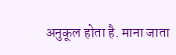अनुकूल होता है. माना जाता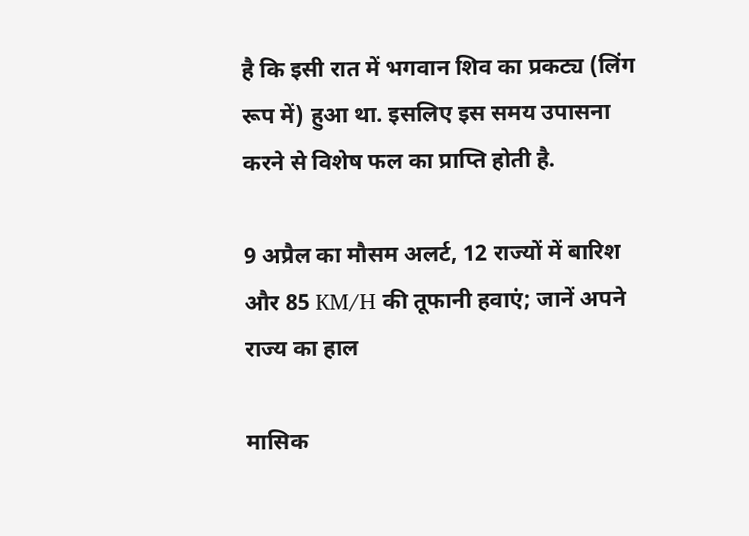है कि इसी रात में भगवान शिव का प्रकट्य (लिंग रूप में) हुआ था. इसलिए इस समय उपासना करने से विशेष फल का प्राप्ति होती है.

9 अप्रैल का मौसम अलर्ट, 12 राज्यों में बारिश और 85 KM/H की तूफानी हवाएं; जानें अपने राज्य का हाल

मासिक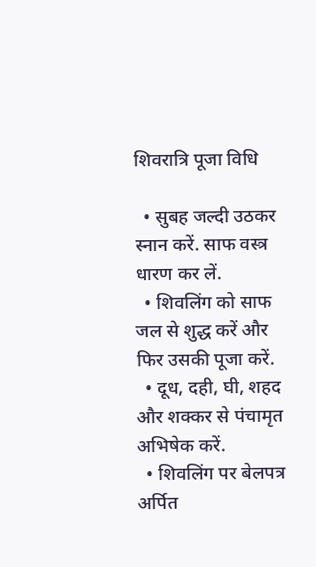शिवरात्रि पूजा विधि

  • सुबह जल्दी उठकर स्नान करें. साफ वस्त्र धारण कर लें.
  • शिवलिंग को साफ जल से शुद्ध करें और फिर उसकी पूजा करें.
  • दूध, दही, घी, शहद और शक्कर से पंचामृत अभिषेक करें.
  • शिवलिंग पर बेलपत्र अर्पित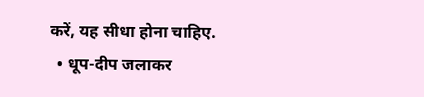करें, यह सीधा होना चाहिए.
  • धूप-दीप जलाकर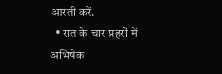आरती करें.
  • रात के चार प्रहरों में अभिषेक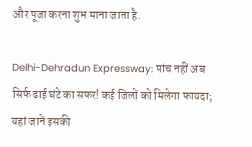और पूजा करना शुभ माना जाता है.

Delhi-Dehradun Expressway: पांच नहीं अब सिर्फ ढाई घंटे का सफर! कई जिलों को मिलेगा फायदा; यहां जानें इसकी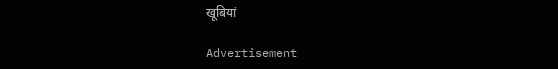खूबियां

Advertisement